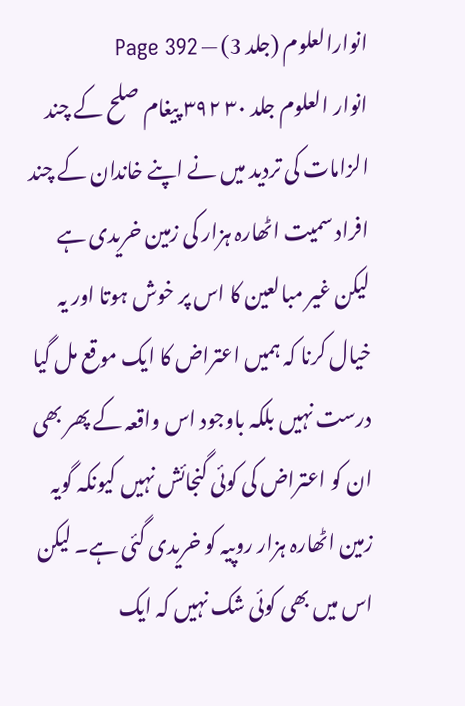انوارالعلوم (جلد 3) — Page 392
انوار العلوم جلد ۳۰ ۳۹۲ پیغام صلح کے چند الزامات کی تردید میں نے اپنے خاندان کے چند افراد سمیت اٹھارہ ہزار کی زمین خریدی ہے لیکن غیر مبالعین کا اس پر خوش ہوتا اور یہ خیال کرنا کہ ہمیں اعتراض کا ایک موقع مل گیا درست نہیں بلکہ باوجود اس واقعہ کے پھر بھی ان کو اعتراض کی کوئی گنجائش نہیں کیونکہ گویہ زمین اٹھارہ ہزار روپیہ کو خریدی گئی ہے۔ لیکن اس میں بھی کوئی شک نہیں کہ ایک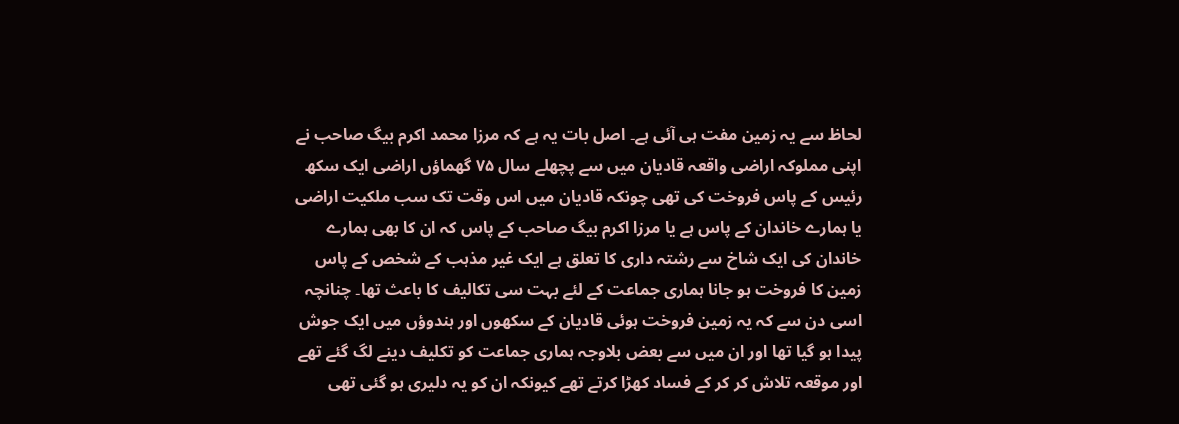لحاظ سے یہ زمین مفت ہی آئی ہے۔ اصل بات یہ ہے کہ مرزا محمد اکرم بیگ صاحب نے اپنی مملوکہ اراضی واقعہ قادیان میں سے پچھلے سال ۷۵ گھماؤں اراضی ایک سکھ رئیس کے پاس فروخت کی تھی چونکہ قادیان میں اس وقت تک سب ملکیت اراضی یا ہمارے خاندان کے پاس ہے یا مرزا اکرم بیگ صاحب کے پاس کہ ان کا بھی ہمارے خاندان کی ایک شاخ سے رشتہ داری کا تعلق ہے ایک غیر مذہب کے شخص کے پاس زمین کا فروخت ہو جانا ہماری جماعت کے لئے بہت سی تکالیف کا باعث تھا۔ چنانچہ اسی دن سے کہ یہ زمین فروخت ہوئی قادیان کے سکھوں اور ہندوؤں میں ایک جوش پیدا ہو گیا تھا اور ان میں سے بعض بلاوجہ ہماری جماعت کو تکلیف دینے لگ گئے تھے اور موقعہ تلاش کر کر کے فساد کھڑا کرتے تھے کیونکہ ان کو یہ دلیری ہو گئی تھی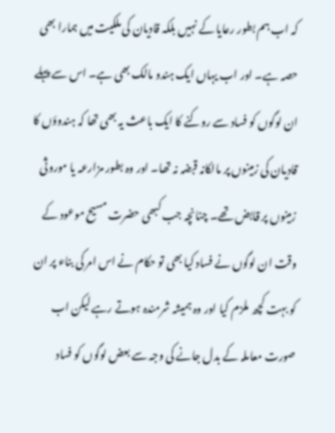کہ اب ہم بطور رعایا کے نہیں بلکہ قادیان کی ملکیت میں ہمارا بھی حصہ ہے۔ اور اب یہاں ایک ہندو مالک بھی ہے۔ اس سے پہلے ان لوگوں کو فساد سے روکنے کا ایک باعث یہ بھی تھا کہ ہندوؤں کا قادیان کی زمینوں پر مالکانہ قبضہ نہ تھا۔ اور وہ بطور مزارعہ یا موروثی زمینوں پر قابض تھے۔ چنانچہ جب کبھی حضرت مسیح موعود کے وقت ان لوگوں نے فساد کیا بھی تو حکام نے اس امر کی بناء پر ان کو بہت کچھ ملزم کیا اور وہ ہمیشہ شرمندہ ہوتے رہے لیکن اب صورت معاملہ کے بدل جانے کی وجہ سے بعض لوگوں کو فساد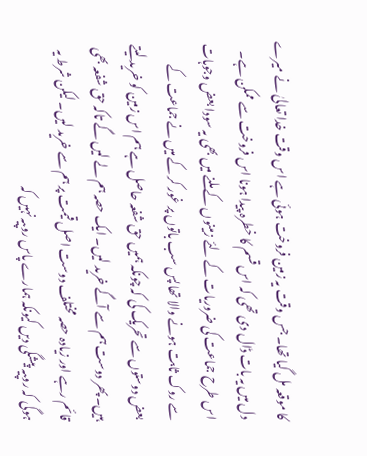کا موقعہ مل گیا تھا۔ جس وقت یہ زمین فروخت ہوئی ہے اس وقت خدا تعالیٰ نے میرے دل میں یہ بات ڈال دی تھی کہ اس قسم کا خطرہ پیدا ہونا اس فروخت سے ممکن ہے۔ اس طرح جماعت کی ضروریات کے لئے زمینوں کے ملنے میں بھی یہ سودا بعض وجوہات سے روک ثابت ہونے والا تھا پس سب باتوں پر غور کر کے میں نے جماعت کے بعض دوستوں سے تحریک کی کہ چونکہ ہمیں حق شفعہ حاصل ہے ہم اس زمین کو خرید لیتے ہیں۔ پھر دوست ہم سے آگے خرید لیں۔ ایک حصہ ہم لے لیں گے تاکہ حق شفعہ بھی قائم رہے اور زیادہ حصہ مختلف دوست اصل قیمت پر ہم سے خرید لیں۔ لیکن شرط یہ ہوگی کہ روپیہ پیشگی دیں کیونکہ ہمارے پاس روپیہ نہیں کہ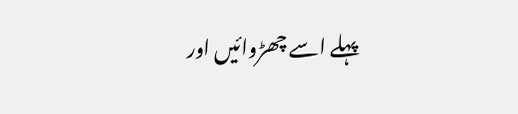پہلے اسے چھڑوائیں اور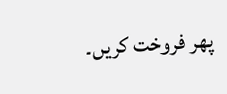پھر فروخت کریں۔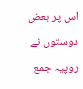اس پر بعض دوستوں نے روپیہ جمع